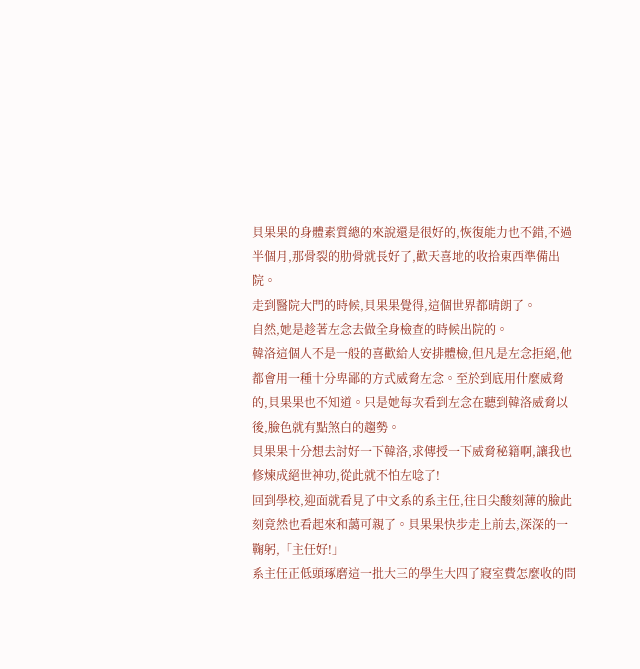貝果果的身體素質總的來說還是很好的,恢復能力也不錯,不過半個月,那骨裂的肋骨就長好了,歡天喜地的收拾東西準備出院。
走到醫院大門的時候,貝果果覺得,這個世界都晴朗了。
自然,她是趁著左念去做全身檢查的時候出院的。
韓洛這個人不是一般的喜歡給人安排體檢,但凡是左念拒絕,他都會用一種十分卑鄙的方式威脅左念。至於到底用什麼威脅的,貝果果也不知道。只是她每次看到左念在聽到韓洛威脅以後,臉色就有點煞白的趨勢。
貝果果十分想去討好一下韓洛,求傳授一下威脅秘籍啊,讓我也修煉成絕世神功,從此就不怕左唸了!
回到學校,迎面就看見了中文系的系主任,往日尖酸刻薄的臉此刻竟然也看起來和藹可親了。貝果果快步走上前去,深深的一鞠躬,「主任好!」
系主任正低頭琢磨這一批大三的學生大四了寢室費怎麼收的問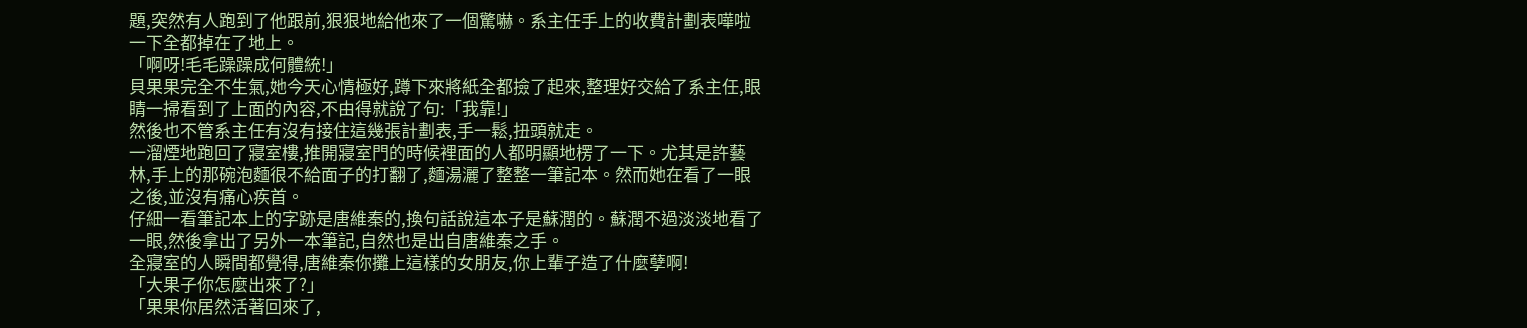題,突然有人跑到了他跟前,狠狠地給他來了一個驚嚇。系主任手上的收費計劃表嘩啦一下全都掉在了地上。
「啊呀!毛毛躁躁成何體統!」
貝果果完全不生氣,她今天心情極好,蹲下來將紙全都撿了起來,整理好交給了系主任,眼睛一掃看到了上面的內容,不由得就說了句:「我靠!」
然後也不管系主任有沒有接住這幾張計劃表,手一鬆,扭頭就走。
一溜煙地跑回了寢室樓,推開寢室門的時候裡面的人都明顯地楞了一下。尤其是許藝林,手上的那碗泡麵很不給面子的打翻了,麵湯灑了整整一筆記本。然而她在看了一眼之後,並沒有痛心疾首。
仔細一看筆記本上的字跡是唐維秦的,換句話說這本子是蘇潤的。蘇潤不過淡淡地看了一眼,然後拿出了另外一本筆記,自然也是出自唐維秦之手。
全寢室的人瞬間都覺得,唐維秦你攤上這樣的女朋友,你上輩子造了什麼孽啊!
「大果子你怎麼出來了?」
「果果你居然活著回來了,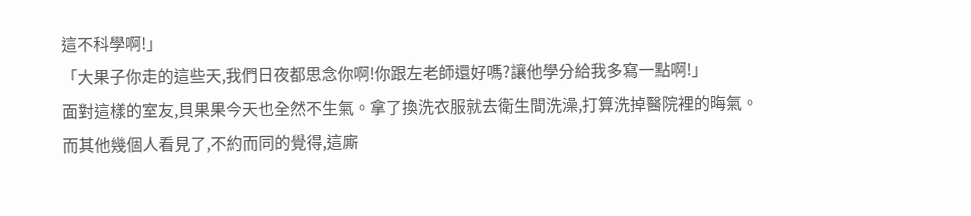這不科學啊!」
「大果子你走的這些天,我們日夜都思念你啊!你跟左老師還好嗎?讓他學分給我多寫一點啊!」
面對這樣的室友,貝果果今天也全然不生氣。拿了換洗衣服就去衛生間洗澡,打算洗掉醫院裡的晦氣。
而其他幾個人看見了,不約而同的覺得,這廝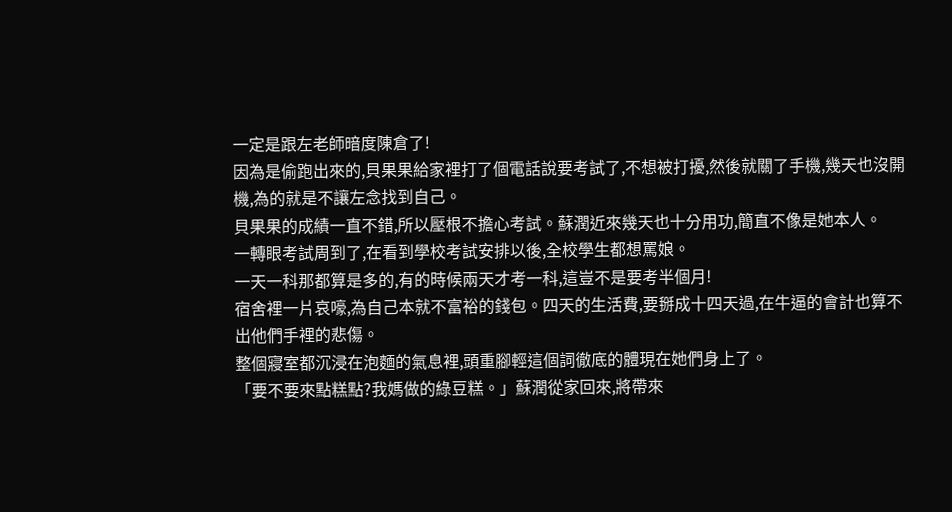一定是跟左老師暗度陳倉了!
因為是偷跑出來的,貝果果給家裡打了個電話說要考試了,不想被打擾,然後就關了手機,幾天也沒開機,為的就是不讓左念找到自己。
貝果果的成績一直不錯,所以壓根不擔心考試。蘇潤近來幾天也十分用功,簡直不像是她本人。
一轉眼考試周到了,在看到學校考試安排以後,全校學生都想罵娘。
一天一科那都算是多的,有的時候兩天才考一科,這豈不是要考半個月!
宿舍裡一片哀嚎,為自己本就不富裕的錢包。四天的生活費,要掰成十四天過,在牛逼的會計也算不出他們手裡的悲傷。
整個寢室都沉浸在泡麵的氣息裡,頭重腳輕這個詞徹底的體現在她們身上了。
「要不要來點糕點?我媽做的綠豆糕。」蘇潤從家回來,將帶來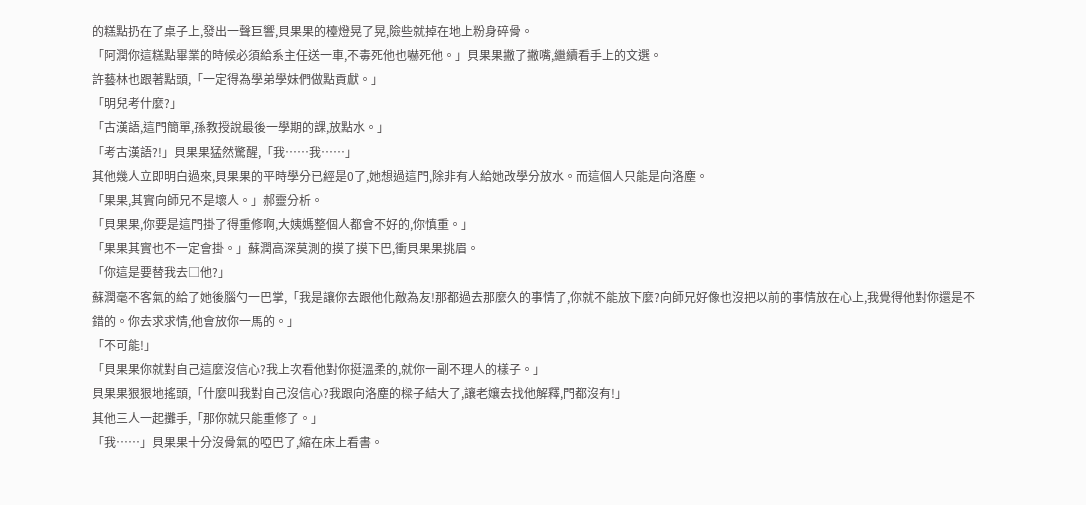的糕點扔在了桌子上,發出一聲巨響,貝果果的檯燈晃了晃,險些就掉在地上粉身碎骨。
「阿潤你這糕點畢業的時候必須給系主任送一車,不毒死他也嚇死他。」貝果果撇了撇嘴,繼續看手上的文選。
許藝林也跟著點頭,「一定得為學弟學妹們做點貢獻。」
「明兒考什麼?」
「古漢語,這門簡單,孫教授說最後一學期的課,放點水。」
「考古漢語?!」貝果果猛然驚醒,「我……我……」
其他幾人立即明白過來,貝果果的平時學分已經是0了,她想過這門,除非有人給她改學分放水。而這個人只能是向洛塵。
「果果,其實向師兄不是壞人。」郝靈分析。
「貝果果,你要是這門掛了得重修啊,大姨媽整個人都會不好的,你慎重。」
「果果其實也不一定會掛。」蘇潤高深莫測的摸了摸下巴,衝貝果果挑眉。
「你這是要替我去□他?」
蘇潤毫不客氣的給了她後腦勺一巴掌,「我是讓你去跟他化敵為友!那都過去那麼久的事情了,你就不能放下麼?向師兄好像也沒把以前的事情放在心上,我覺得他對你還是不錯的。你去求求情,他會放你一馬的。」
「不可能!」
「貝果果你就對自己這麼沒信心?我上次看他對你挺溫柔的,就你一副不理人的樣子。」
貝果果狠狠地搖頭,「什麼叫我對自己沒信心?我跟向洛塵的樑子結大了,讓老孃去找他解釋,門都沒有!」
其他三人一起攤手,「那你就只能重修了。」
「我……」貝果果十分沒骨氣的啞巴了,縮在床上看書。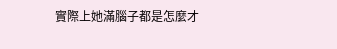實際上她滿腦子都是怎麼才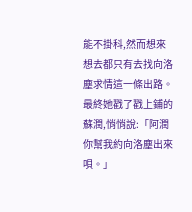能不掛科,然而想來想去都只有去找向洛塵求情這一條出路。最終她戳了戳上鋪的蘇潤,悄悄說:「阿潤你幫我約向洛塵出來唄。」